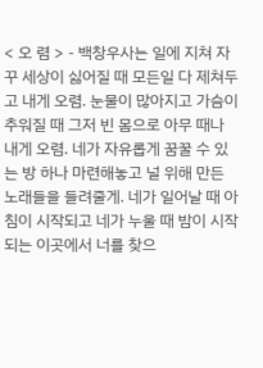< 오 렴 > - 백창우사는 일에 지쳐 자꾸 세상이 싫어질 때 모든일 다 제쳐두고 내게 오렴. 눈물이 많아지고 가슴이 추워질 때 그저 빈 몸으로 아무 때나 내게 오렴. 네가 자유롭게 꿈꿀 수 있는 방 하나 마련해놓고 널 위해 만든 노래들을 들려줄게. 네가 일어날 때 아침이 시작되고 네가 누울 때 밤이 시작되는 이곳에서 너를 찾으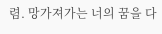렴. 망가져가는 너의 꿈을 다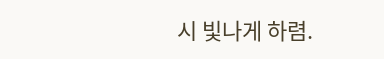시 빛나게 하렴.